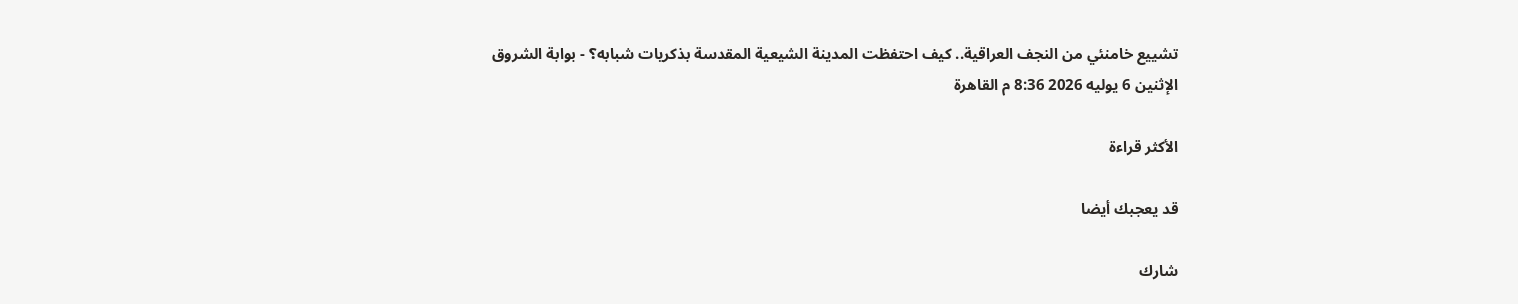تشييع خامنئي من النجف العراقية.. كيف احتفظت المدينة الشيعية المقدسة بذكريات شبابه؟ - بوابة الشروق
الإثنين 6 يوليه 2026 8:36 م القاهرة

الأكثر قراءة

قد يعجبك أيضا

شارك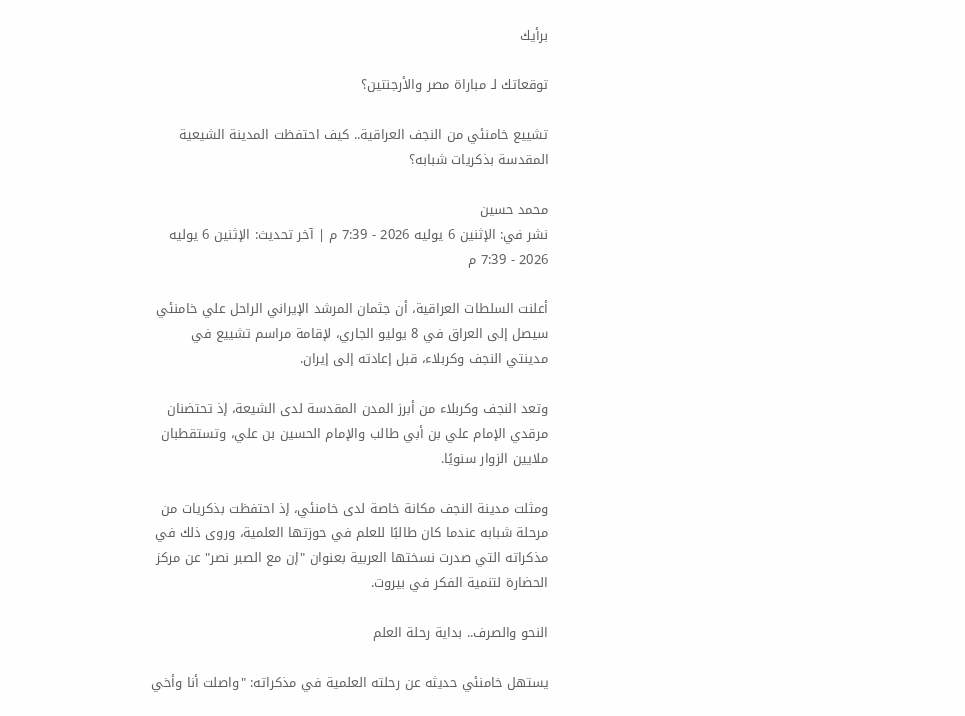برأيك

توقعاتك لـ مباراة مصر والأرجنتين؟

تشييع خامنئي من النجف العراقية.. كيف احتفظت المدينة الشيعية المقدسة بذكريات شبابه؟

محمد حسين
نشر في: الإثنين 6 يوليه 2026 - 7:39 م | آخر تحديث: الإثنين 6 يوليه 2026 - 7:39 م

أعلنت السلطات العراقية، أن جثمان المرشد الإيراني الراحل علي خامنئي سيصل إلى العراق في 8 يوليو الجاري، لإقامة مراسم تشييع في مدينتي النجف وكربلاء، قبل إعادته إلى إيران.

وتعد النجف وكربلاء من أبرز المدن المقدسة لدى الشيعة، إذ تحتضنان مرقدي الإمام علي بن أبي طالب والإمام الحسين بن علي، وتستقطبان ملايين الزوار سنويًا.

ومثلت مدينة النجف مكانة خاصة لدى خامنئي، إذ احتفظت بذكريات من مرحلة شبابه عندما كان طالبًا للعلم في حوزتها العلمية، وروى ذلك في مذكراته التي صدرت نسختها العربية بعنوان "إن مع الصبر نصر" عن مركز الحضارة لتنمية الفكر في بيروت.

النحو والصرف.. بداية رحلة العلم

يستهل خامنئي حديثه عن رحلته العلمية في مذكراته: "واصلت أنا وأخي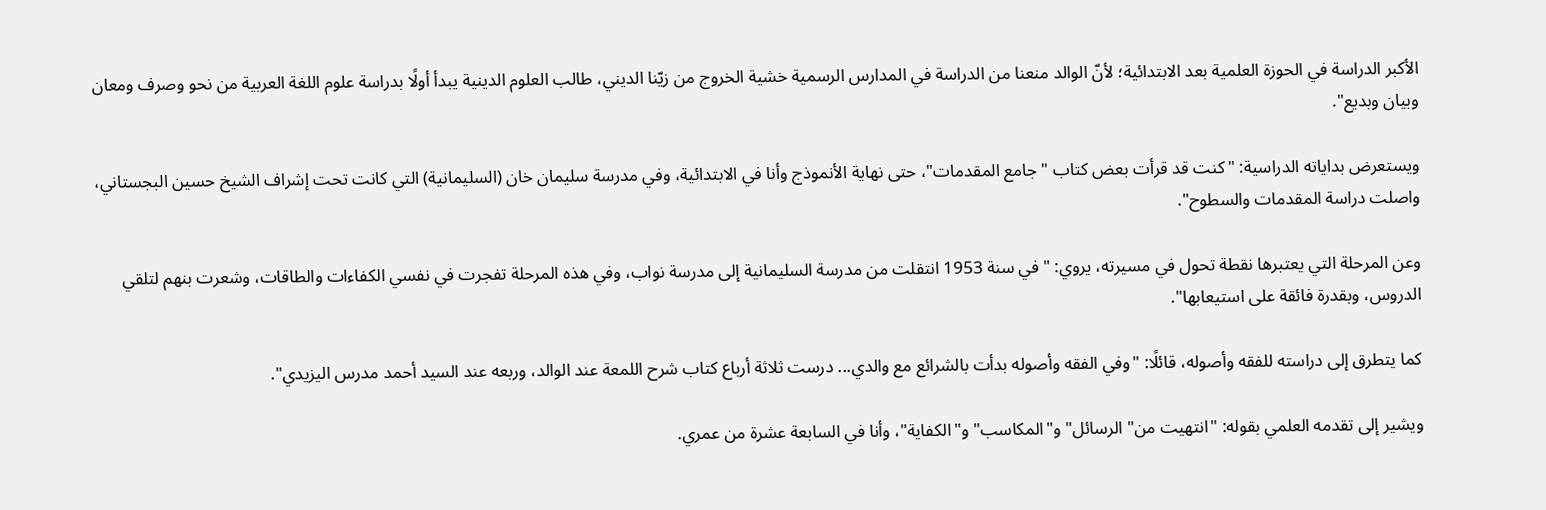الأكبر الدراسة في الحوزة العلمية بعد الابتدائية؛ لأنّ الوالد منعنا من الدراسة في المدارس الرسمية خشية الخروج من زيّنا الديني، طالب العلوم الدينية يبدأ أولًا بدراسة علوم اللغة العربية من نحو وصرف ومعان وبيان وبديع".

ويستعرض بداياته الدراسية: "كنت قد قرأت بعض كتاب "جامع المقدمات"، حتى نهاية الأنموذج وأنا في الابتدائية، وفي مدرسة سليمان خان (السليمانية) التي كانت تحت إشراف الشيخ حسين البجستاني، واصلت دراسة المقدمات والسطوح".

وعن المرحلة التي يعتبرها نقطة تحول في مسيرته، يروي: "في سنة 1953 انتقلت من مدرسة السليمانية إلى مدرسة نواب، وفي هذه المرحلة تفجرت في نفسي الكفاءات والطاقات، وشعرت بنهم لتلقي الدروس، وبقدرة فائقة على استيعابها".

كما يتطرق إلى دراسته للفقه وأصوله، قائلًا: "وفي الفقه وأصوله بدأت بالشرائع مع والدي... درست ثلاثة أرباع كتاب شرح اللمعة عند الوالد، وربعه عند السيد أحمد مدرس اليزيدي".

ويشير إلى تقدمه العلمي بقوله: "انتهيت من" الرسائل" و"المكاسب" و"الكفاية"، وأنا في السابعة عشرة من عمري.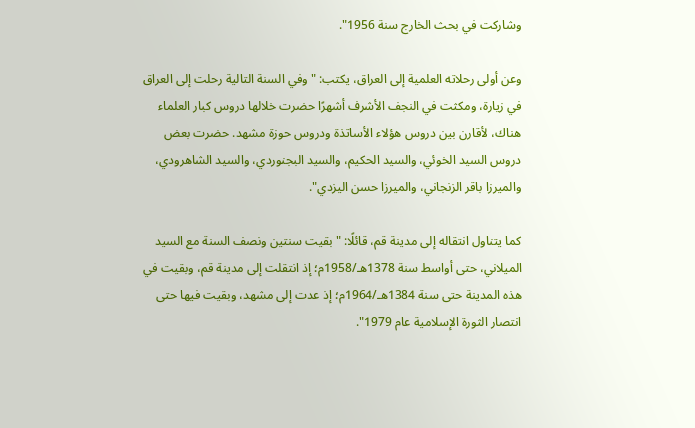وشاركت في بحث الخارج سنة 1956".

وعن أولى رحلاته العلمية إلى العراق، يكتب: "وفي السنة التالية رحلت إلى العراق في زيارة، ومكثت في النجف الأشرف أشهرًا حضرت خلالها دروس كبار العلماء هناك، لأقارن بين دروس هؤلاء الأساتذة ودروس حوزة مشهد. حضرت بعض دروس السيد الخوئي، والسيد الحكيم، والسيد البجنوردي، والسيد الشاهرودي، والميرزا باقر الزنجاني، والميرزا حسن اليزدي".

كما يتناول انتقاله إلى مدينة قم، قائلًا: "بقيت سنتين ونصف السنة مع السيد الميلاني، حتى أواسط سنة 1378هـ/1958م؛ إذ انتقلت إلى مدينة قم، وبقيت في هذه المدينة حتى سنة 1384هـ/1964م؛ إذ عدت إلى مشهد، وبقيت فيها حتى انتصار الثورة الإسلامية عام 1979".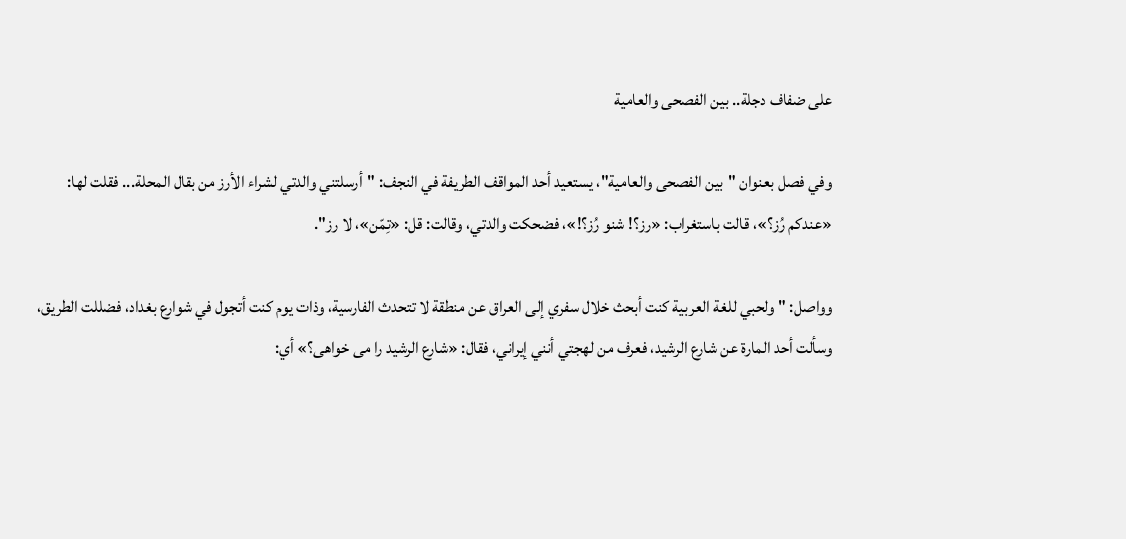على ضفاف دجلة.. بين الفصحى والعامية

وفي فصل بعنوان "بين الفصحى والعامية"، يستعيد أحد المواقف الطريفة في النجف: "أرسلتني والدتي لشراء الأرز من بقال المحلة... فقلت لها: «عندكم رُز؟»، قالت باستغراب: «رز؟! شنو رُز؟!»، فضحكت والدتي، وقالت: قل: «تِمّن»، لا رز".

وواصل: "ولحبي للغة العربية كنت أبحث خلال سفري إلى العراق عن منطقة لا تتحدث الفارسية، وذات يوم كنت أتجول في شوارع بغداد، فضللت الطريق، وسألت أحد المارة عن شارع الرشيد، فعرف من لهجتي أنني إيراني، فقال: «شارع الرشيد را مى خواهى؟» أي: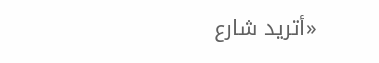«أتريد شارع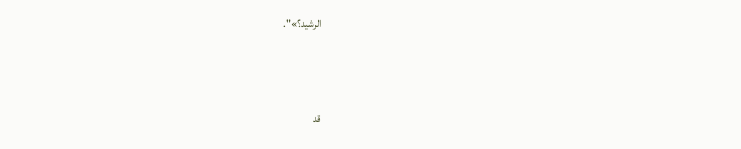الرشيد؟»".



قد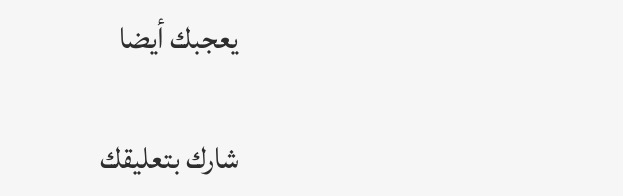يعجبك أيضا

شارك بتعليقك